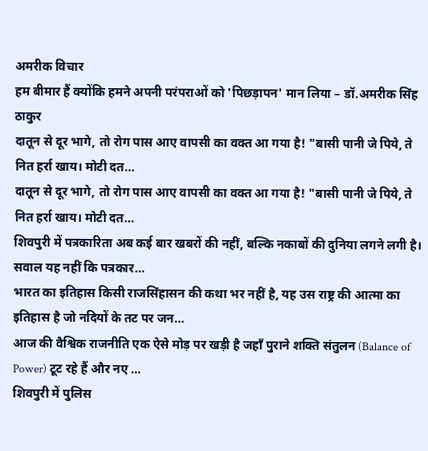अमरीक विचार
हम बीमार हैं क्योंकि हमने अपनी परंपराओं को 'पिछड़ापन' मान लिया – डॉ.अमरीक सिंह ठाकुर
दातून से दूर भागे, तो रोग पास आए वापसी का वक्त आ गया है! "बासी पानी जे पिये, ते नित हर्रा खाय। मोटी दत…
दातून से दूर भागे, तो रोग पास आए वापसी का वक्त आ गया है! "बासी पानी जे पिये, ते नित हर्रा खाय। मोटी दत…
शिवपुरी में पत्रकारिता अब कई बार खबरों की नहीं, बल्कि नकाबों की दुनिया लगने लगी है। सवाल यह नहीं कि पत्रकार…
भारत का इतिहास किसी राजसिंहासन की कथा भर नहीं है, यह उस राष्ट्र की आत्मा का इतिहास है जो नदियों के तट पर जन…
आज की वैश्विक राजनीति एक ऐसे मोड़ पर खड़ी है जहाँ पुराने शक्ति संतुलन (Balance of Power) टूट रहे हैं और नए …
शिवपुरी में पुलिस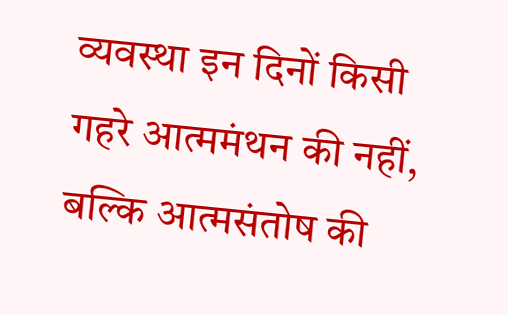व्यवस्था इन दिनों किसी गहरे आत्ममंथन की नहीं, बल्कि आत्मसंतोष की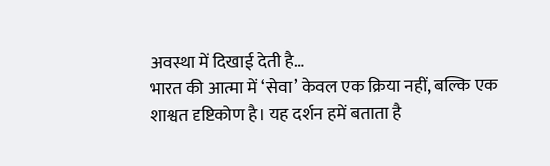अवस्था में दिखाई देती है…
भारत की आत्मा में ‘सेवा’ केवल एक क्रिया नहीं, बल्कि एक शाश्वत दृष्टिकोण है। यह दर्शन हमें बताता है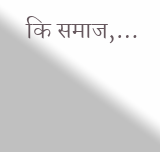कि समाज,…